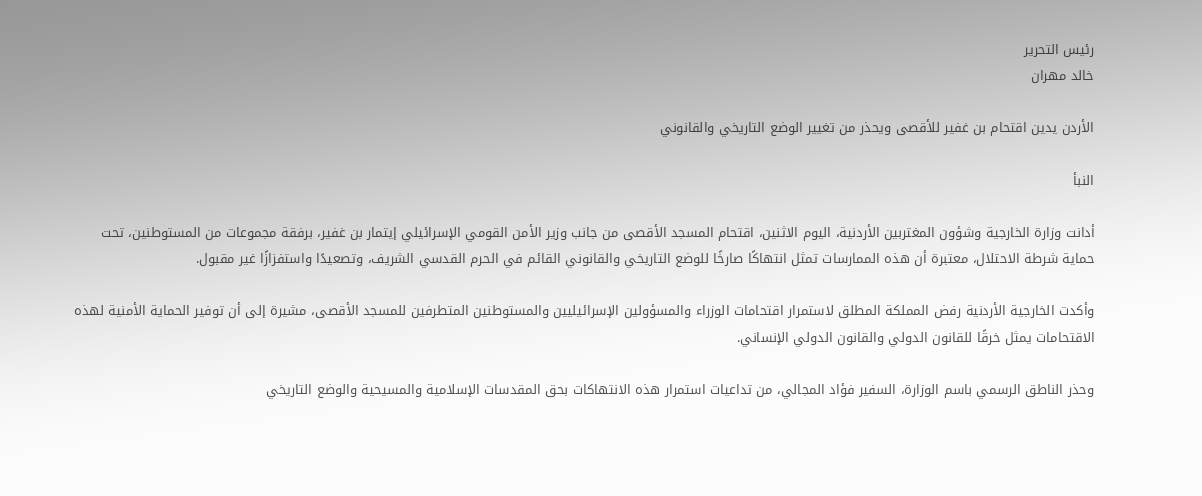رئيس التحرير
خالد مهران

الأردن يدين اقتحام بن غفير للأقصى ويحذر من تغيير الوضع التاريخي والقانوني

النبأ

أدانت وزارة الخارجية وشؤون المغتربين الأردنية، اليوم الاثنين، اقتحام المسجد الأقصى من جانب وزير الأمن القومي الإسرائيلي إيتمار بن غفير، برفقة مجموعات من المستوطنين، تحت حماية شرطة الاحتلال، معتبرة أن هذه الممارسات تمثل انتهاكًا صارخًا للوضع التاريخي والقانوني القائم في الحرم القدسي الشريف، وتصعيدًا واستفزازًا غير مقبول.

وأكدت الخارجية الأردنية رفض المملكة المطلق لاستمرار اقتحامات الوزراء والمسؤولين الإسرائيليين والمستوطنين المتطرفين للمسجد الأقصى، مشيرة إلى أن توفير الحماية الأمنية لهذه الاقتحامات يمثل خرقًا للقانون الدولي والقانون الدولي الإنساني.

وحذر الناطق الرسمي باسم الوزارة، السفير فؤاد المجالي، من تداعيات استمرار هذه الانتهاكات بحق المقدسات الإسلامية والمسيحية والوضع التاريخي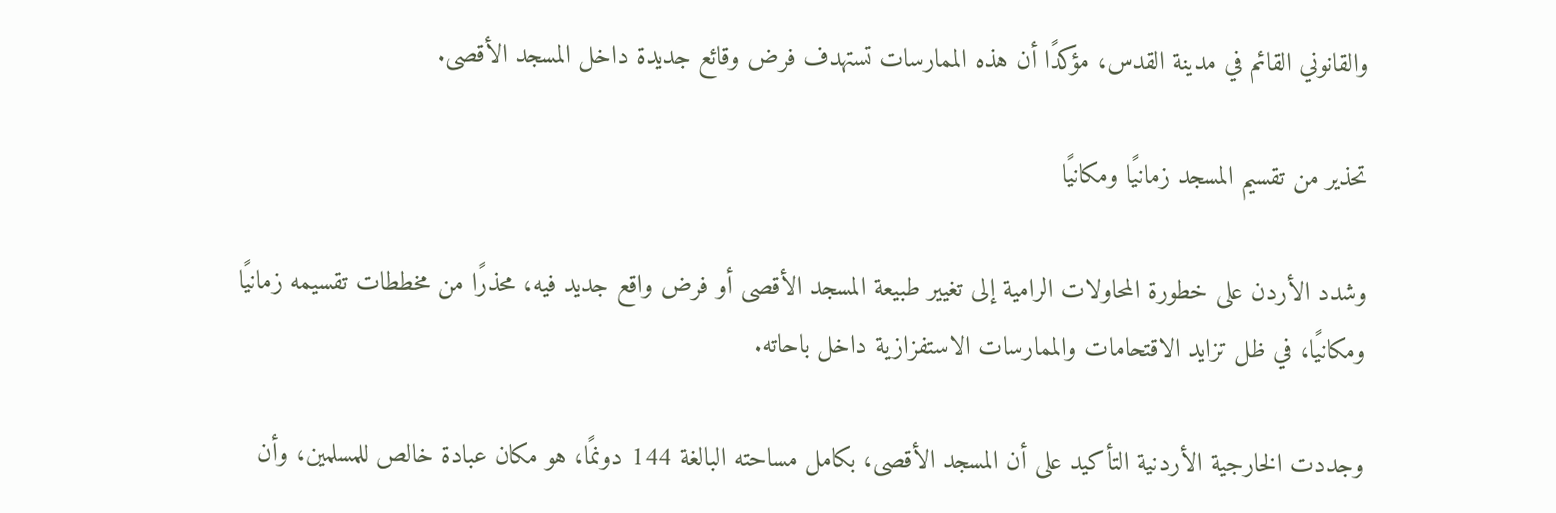والقانوني القائم في مدينة القدس، مؤكدًا أن هذه الممارسات تستهدف فرض وقائع جديدة داخل المسجد الأقصى.

تحذير من تقسيم المسجد زمانيًا ومكانيًا

وشدد الأردن على خطورة المحاولات الرامية إلى تغيير طبيعة المسجد الأقصى أو فرض واقع جديد فيه، محذرًا من مخططات تقسيمه زمانيًا ومكانيًا، في ظل تزايد الاقتحامات والممارسات الاستفزازية داخل باحاته.

وجددت الخارجية الأردنية التأكيد على أن المسجد الأقصى، بكامل مساحته البالغة 144 دونمًا، هو مكان عبادة خالص للمسلمين، وأن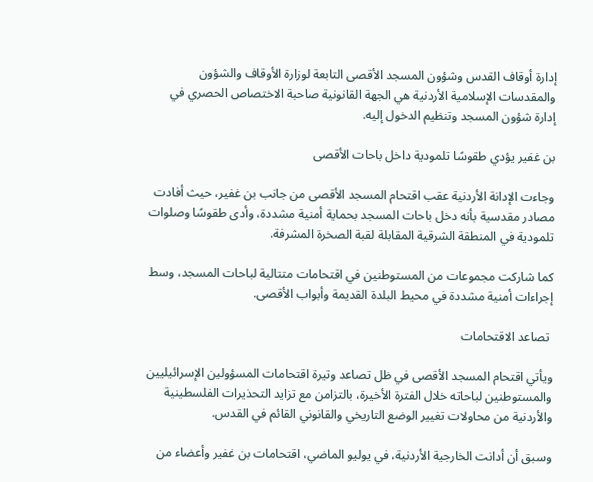إدارة أوقاف القدس وشؤون المسجد الأقصى التابعة لوزارة الأوقاف والشؤون والمقدسات الإسلامية الأردنية هي الجهة القانونية صاحبة الاختصاص الحصري في إدارة شؤون المسجد وتنظيم الدخول إليه.

بن غفير يؤدي طقوسًا تلمودية داخل باحات الأقصى

وجاءت الإدانة الأردنية عقب اقتحام المسجد الأقصى من جانب بن غفير، حيث أفادت مصادر مقدسية بأنه دخل باحات المسجد بحماية أمنية مشددة، وأدى طقوسًا وصلوات تلمودية في المنطقة الشرقية المقابلة لقبة الصخرة المشرفة.

كما شاركت مجموعات من المستوطنين في اقتحامات متتالية لباحات المسجد، وسط إجراءات أمنية مشددة في محيط البلدة القديمة وأبواب الأقصى.

 تصاعد الاقتحامات

ويأتي اقتحام المسجد الأقصى في ظل تصاعد وتيرة اقتحامات المسؤولين الإسرائيليين والمستوطنين لباحاته خلال الفترة الأخيرة، بالتزامن مع تزايد التحذيرات الفلسطينية والأردنية من محاولات تغيير الوضع التاريخي والقانوني القائم في القدس.

وسبق أن أدانت الخارجية الأردنية، في يوليو الماضي، اقتحامات بن غفير وأعضاء من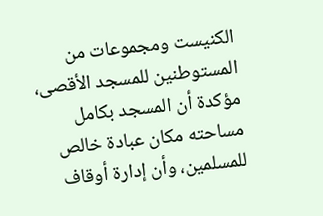الكنيست ومجموعات من المستوطنين للمسجد الأقصى، مؤكدة أن المسجد بكامل مساحته مكان عبادة خالص للمسلمين، وأن إدارة أوقاف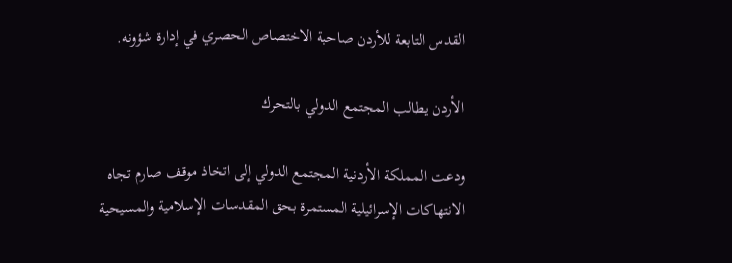القدس التابعة للأردن صاحبة الاختصاص الحصري في إدارة شؤونه.

الأردن يطالب المجتمع الدولي بالتحرك

ودعت المملكة الأردنية المجتمع الدولي إلى اتخاذ موقف صارم تجاه الانتهاكات الإسرائيلية المستمرة بحق المقدسات الإسلامية والمسيحية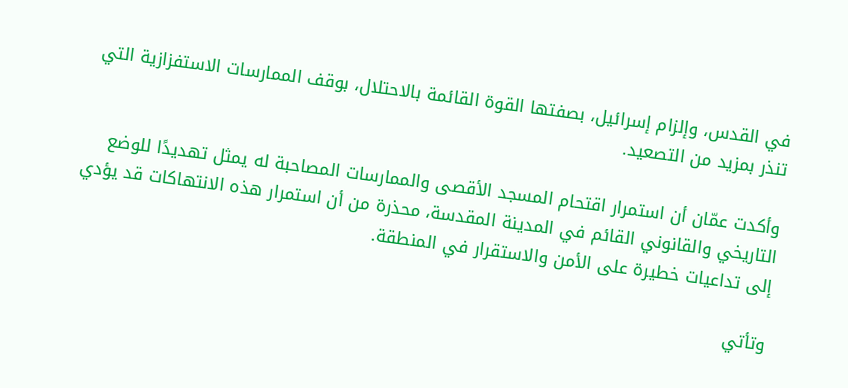في القدس، وإلزام إسرائيل، بصفتها القوة القائمة بالاحتلال، بوقف الممارسات الاستفزازية التي تنذر بمزيد من التصعيد.

وأكدت عمّان أن استمرار اقتحام المسجد الأقصى والممارسات المصاحبة له يمثل تهديدًا للوضع التاريخي والقانوني القائم في المدينة المقدسة، محذرة من أن استمرار هذه الانتهاكات قد يؤدي إلى تداعيات خطيرة على الأمن والاستقرار في المنطقة.

وتأتي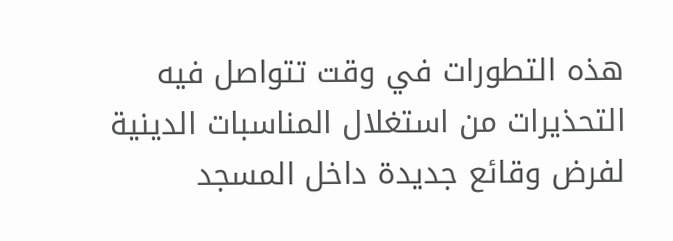هذه التطورات في وقت تتواصل فيه التحذيرات من استغلال المناسبات الدينية لفرض وقائع جديدة داخل المسجد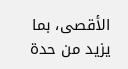الأقصى، بما يزيد من حدة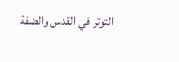التوتر في القدس والضفة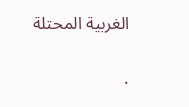الغربية المحتلة

.